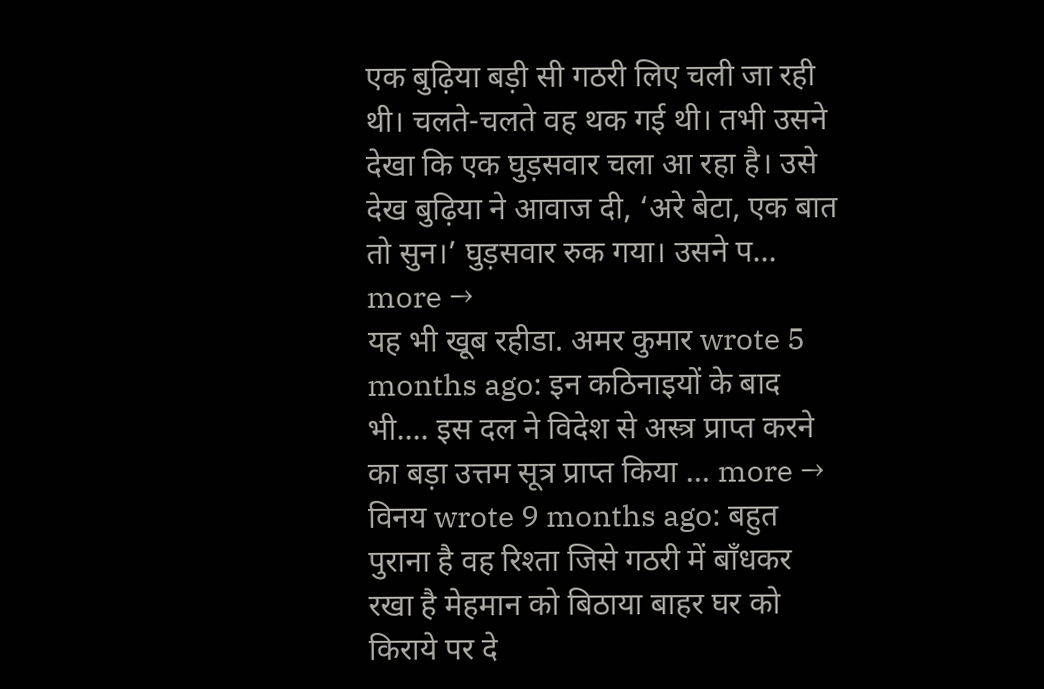एक बुढ़िया बड़ी सी गठरी लिए चली जा रही थी। चलते-चलते वह थक गई थी। तभी उसने देखा कि एक घुड़सवार चला आ रहा है। उसे देख बुढ़िया ने आवाज दी, ‘अरे बेटा, एक बात तो सुन।’ घुड़सवार रुक गया। उसने प… more →
यह भी खूब रहीडा. अमर कुमार wrote 5 months ago: इन कठिनाइयों के बाद भी…. इस दल ने विदेश से अस्त्र प्राप्त करने का बड़ा उत्तम सूत्र प्राप्त किया … more →
विनय wrote 9 months ago: बहुत पुराना है वह रिश्ता जिसे गठरी में बाँधकर रखा है मेहमान को बिठाया बाहर घर को किराये पर दे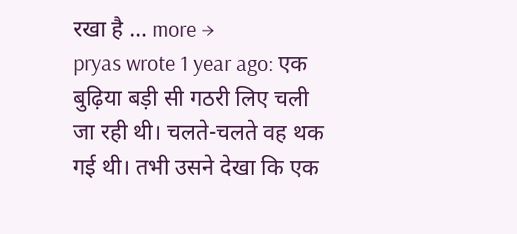रखा है … more →
pryas wrote 1 year ago: एक बुढ़िया बड़ी सी गठरी लिए चली जा रही थी। चलते-चलते वह थक गई थी। तभी उसने देखा कि एक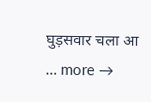घुड़सवार चला आ … more →